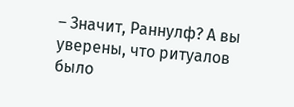– Значит, Раннулф? А вы уверены, что ритуалов было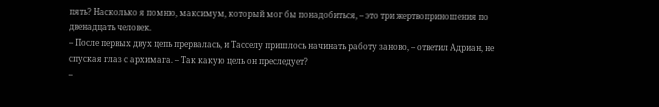пять? Насколько я помню, максимум, который мог бы понадобиться, – это три жертвоприношения по двенадцать человек.
– После первых двух цепь прервалась, и Тасселу пришлось начинать работу заново, – ответил Адриан, не спуская глаз с архимага. – Так какую цель он преследует?
–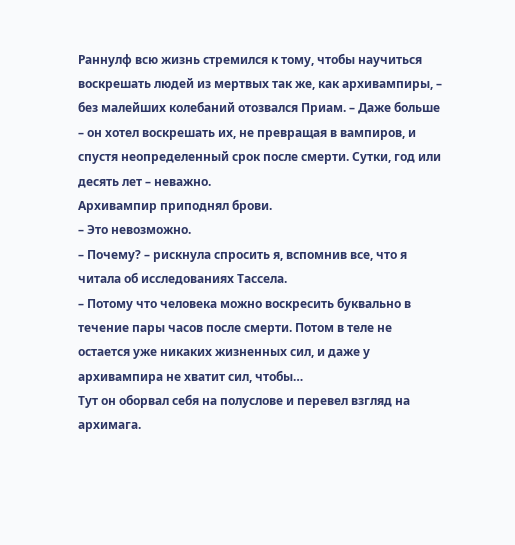Раннулф всю жизнь стремился к тому, чтобы научиться воскрешать людей из мертвых так же, как архивампиры, – без малейших колебаний отозвался Приам. – Даже больше – он хотел воскрешать их, не превращая в вампиров, и спустя неопределенный срок после смерти. Сутки, год или десять лет – неважно.
Архивампир приподнял брови.
– Это невозможно.
– Почему? – рискнула спросить я, вспомнив все, что я читала об исследованиях Тассела.
– Потому что человека можно воскресить буквально в течение пары часов после смерти. Потом в теле не остается уже никаких жизненных сил, и даже у архивампира не хватит сил, чтобы…
Тут он оборвал себя на полуслове и перевел взгляд на архимага.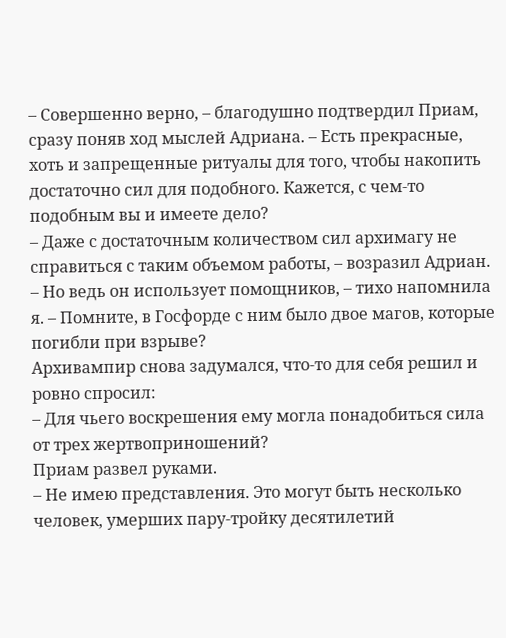– Совершенно верно, – благодушно подтвердил Приам, сразу поняв ход мыслей Адриана. – Есть прекрасные, хоть и запрещенные ритуалы для того, чтобы накопить достаточно сил для подобного. Кажется, с чем-то подобным вы и имеете дело?
– Даже с достаточным количеством сил архимагу не справиться с таким объемом работы, – возразил Адриан.
– Но ведь он использует помощников, – тихо напомнила я. – Помните, в Госфорде с ним было двое магов, которые погибли при взрыве?
Архивампир снова задумался, что-то для себя решил и ровно спросил:
– Для чьего воскрешения ему могла понадобиться сила от трех жертвоприношений?
Приам развел руками.
– Не имею представления. Это могут быть несколько человек, умерших пару-тройку десятилетий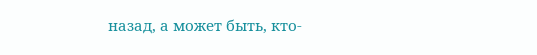назад, а может быть, кто-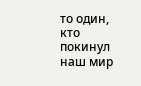то один, кто покинул наш мир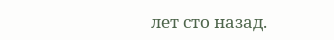лет сто назад.